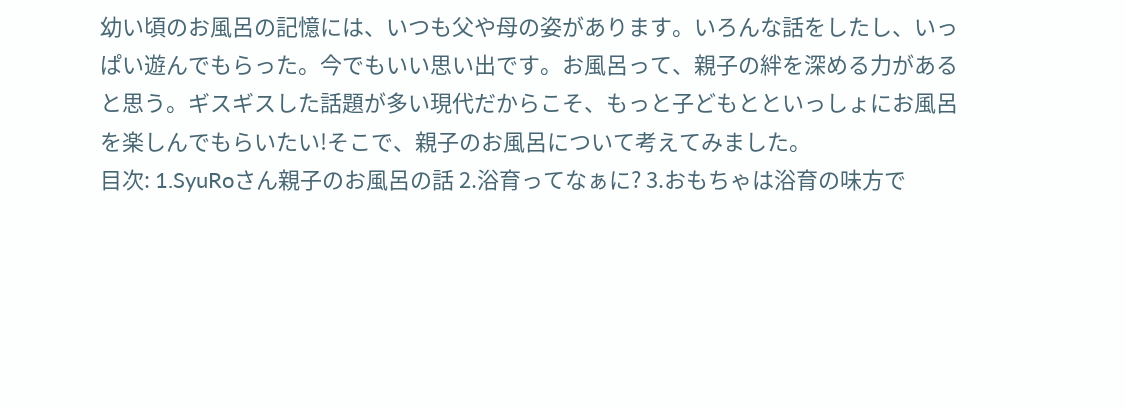幼い頃のお風呂の記憶には、いつも父や母の姿があります。いろんな話をしたし、いっぱい遊んでもらった。今でもいい思い出です。お風呂って、親子の絆を深める力があると思う。ギスギスした話題が多い現代だからこそ、もっと子どもとといっしょにお風呂を楽しんでもらいたい!そこで、親子のお風呂について考えてみました。
目次: 1.SyuRoさん親子のお風呂の話 2.浴育ってなぁに? 3.おもちゃは浴育の味方で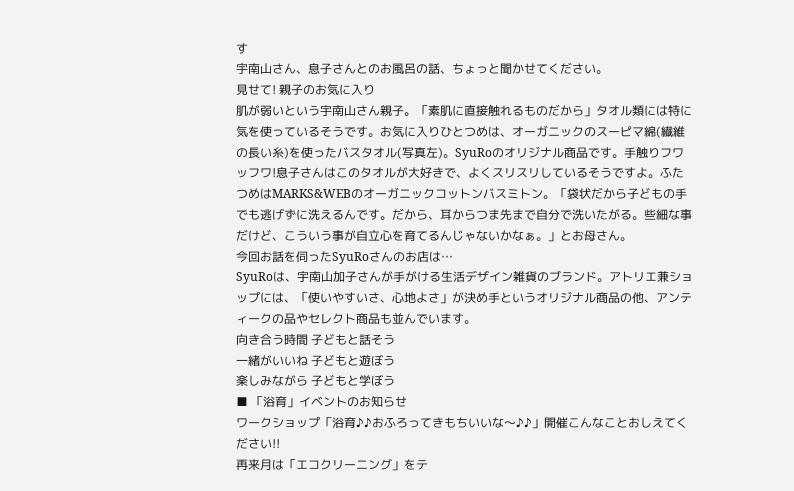す
宇南山さん、息子さんとのお風呂の話、ちょっと聞かせてください。
見せて! 親子のお気に入り
肌が弱いという宇南山さん親子。「素肌に直接触れるものだから」タオル類には特に気を使っているそうです。お気に入りひとつめは、オーガニックのスーピマ綿(繊維の長い糸)を使ったバスタオル(写真左)。SyuRoのオリジナル商品です。手触りフワッフワ!息子さんはこのタオルが大好きで、よくスリスリしているそうですよ。ふたつめはMARKS&WEBのオーガニックコットンバスミトン。「袋状だから子どもの手でも逃げずに洗えるんです。だから、耳からつま先まで自分で洗いたがる。些細な事だけど、こういう事が自立心を育てるんじゃないかなぁ。」とお母さん。
今回お話を伺ったSyuRoさんのお店は…
SyuRoは、宇南山加子さんが手がける生活デザイン雑貨のブランド。アトリエ兼ショップには、「使いやすいさ、心地よさ」が決め手というオリジナル商品の他、アンティークの品やセレクト商品も並んでいます。
向き合う時間 子どもと話そう
一緒がいいね 子どもと遊ぼう
楽しみながら 子どもと学ぼう
■ 「浴育」イベントのお知らせ
ワークショップ「浴育♪♪おふろってきもちいいな〜♪♪」開催こんなことおしえてください!!
再来月は「エコクリーニング」をテ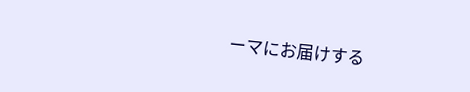ーマにお届けする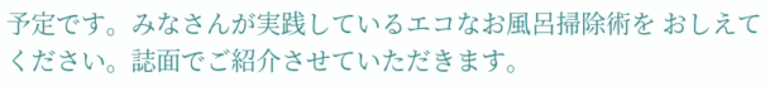予定です。みなさんが実践しているエコなお風呂掃除術を おしえてください。誌面でご紹介させていただきます。